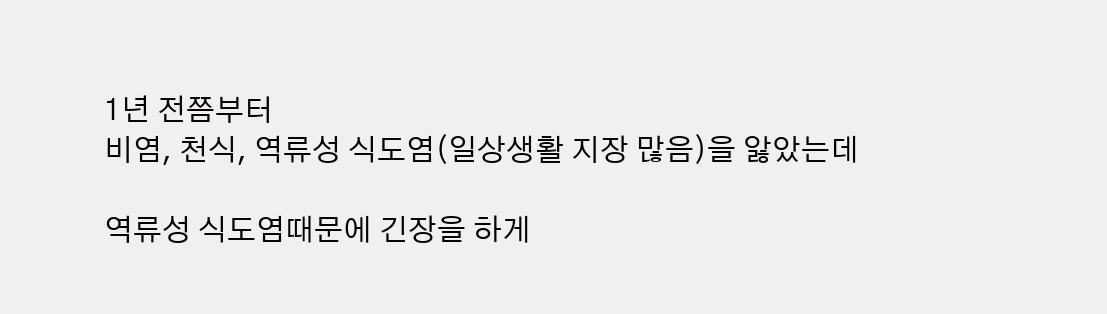1년 전쯤부터
비염, 천식, 역류성 식도염(일상생활 지장 많음)을 앓았는데

역류성 식도염때문에 긴장을 하게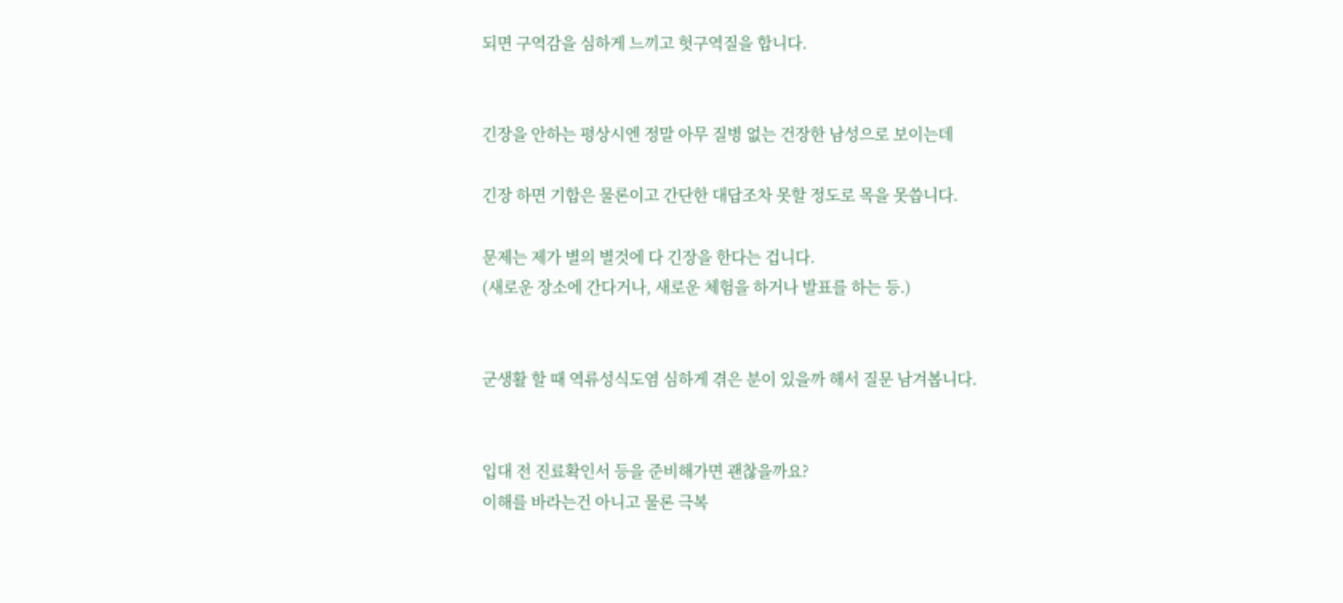되면 구역감을 심하게 느끼고 헛구역질을 합니다.


긴장을 안하는 평상시엔 정말 아무 질병 없는 건장한 남성으로 보이는데

긴장 하면 기합은 물론이고 간단한 대답조차 못할 정도로 목을 못씁니다.

문제는 제가 별의 별것에 다 긴장을 한다는 겁니다.
(새로운 장소에 간다거나, 새로운 체험을 하거나 발표를 하는 등.)


군생활 할 때 역류성식도염 심하게 겪은 분이 있을까 해서 질문 남겨봅니다.


입대 전 진료확인서 등을 준비해가면 괜찮을까요?
이해를 바라는건 아니고 물론 극복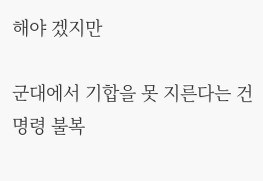해야 겠지만

군대에서 기합을 못 지른다는 건 명령 불복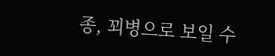종, 꾀병으로 보일 수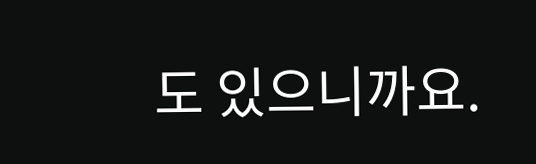도 있으니까요.